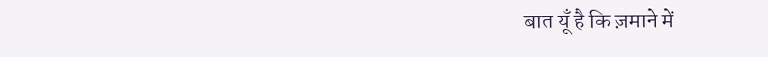बात यूँ है कि ज़माने में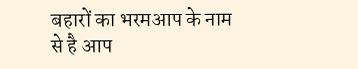बहारों का भरमआप के नाम से है आप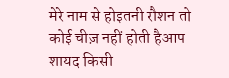मेरे नाम से होइतनी रौशन तो कोई चीज़ नहीं होती हैआप शायद किसी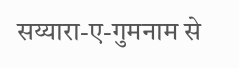सय्यारा-ए-गुमनाम से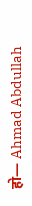हो— Ahmad Abdullah